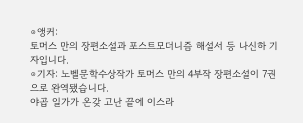⊙앵커:
토머스 만의 장편소설과 포스트모더니즘 해설서 등 나신하 기자입니다.
⊙기자: 노벨문학수상작가 토머스 만의 4부작 장편소설이 7권으로 완역됐습니다.
야곱 일가가 온갖 고난 끝에 이스라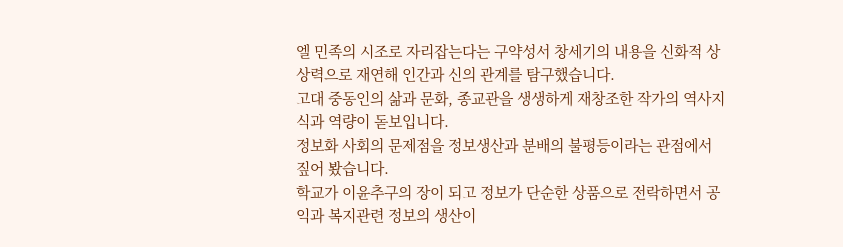엘 민족의 시조로 자리잡는다는 구약성서 창세기의 내용을 신화적 상상력으로 재연해 인간과 신의 관계를 탐구했습니다.
고대 중동인의 삶과 문화, 종교관을 생생하게 재창조한 작가의 역사지식과 역량이 돋보입니다.
정보화 사회의 문제점을 정보생산과 분배의 불평등이라는 관점에서 짚어 봤습니다.
학교가 이윤추구의 장이 되고 정보가 단순한 상품으로 전락하면서 공익과 복지관련 정보의 생산이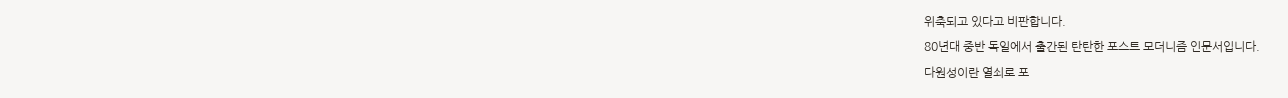위축되고 있다고 비판합니다.
80년대 중반 독일에서 출간된 탄탄한 포스트 모더니즘 인문서입니다.
다원성이란 열쇠로 포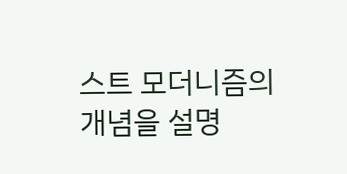스트 모더니즘의 개념을 설명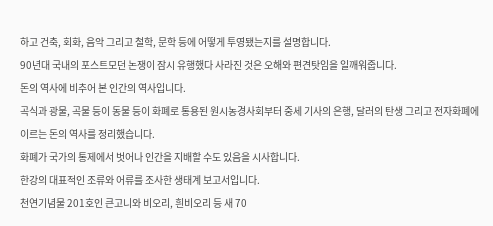하고 건축, 회화, 음악 그리고 철학, 문학 등에 어떻게 투영됐는지를 설명합니다.
90년대 국내의 포스트모던 논쟁이 잠시 유행했다 사라진 것은 오해와 편견탓임을 일깨워줍니다.
돈의 역사에 비추어 본 인간의 역사입니다.
곡식과 광물, 곡물 등이 동물 등이 화폐로 통용된 원시농경사회부터 중세 기사의 은행, 달러의 탄생 그리고 전자화폐에 이르는 돈의 역사를 정리했습니다.
화폐가 국가의 통제에서 벗어나 인간을 지배할 수도 있음을 시사합니다.
한강의 대표적인 조류와 어류를 조사한 생태계 보고서입니다.
천연기념물 201호인 큰고니와 비오리, 흰비오리 등 새 70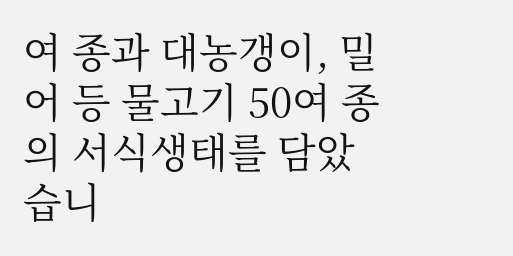여 종과 대농갱이, 밀어 등 물고기 50여 종의 서식생태를 담았습니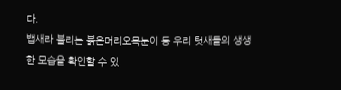다.
뱁새라 불리는 붉은머리오목눈이 등 우리 텃새들의 생생한 모습을 확인할 수 있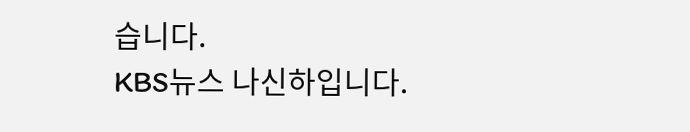습니다.
KBS뉴스 나신하입니다.